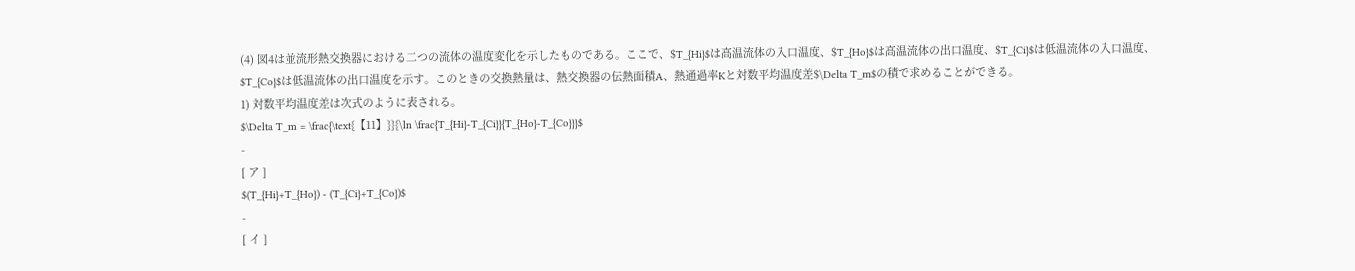(4) 図4は並流形熱交換器における二つの流体の温度変化を示したものである。ここで、$T_{Hi}$は高温流体の入口温度、$T_{Ho}$は高温流体の出口温度、$T_{Ci}$は低温流体の入口温度、$T_{Co}$は低温流体の出口温度を示す。このときの交換熱量は、熱交換器の伝熱面積A、熱通過率Kと対数平均温度差$\Delta T_m$の積で求めることができる。
1) 対数平均温度差は次式のように表される。
$\Delta T_m = \frac{\text{【11】}}{\ln \frac{T_{Hi}-T_{Ci}}{T_{Ho}-T_{Co}}}$
-
[ ア ]
$(T_{Hi}+T_{Ho}) - (T_{Ci}+T_{Co})$
-
[ イ ]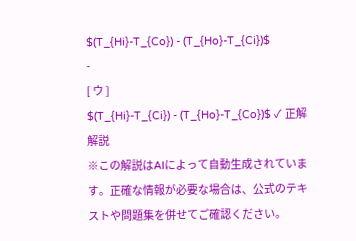$(T_{Hi}-T_{Co}) - (T_{Ho}-T_{Ci})$
-
[ ウ ]
$(T_{Hi}-T_{Ci}) - (T_{Ho}-T_{Co})$ ✓ 正解
解説
※この解説はAIによって自動生成されています。正確な情報が必要な場合は、公式のテキストや問題集を併せてご確認ください。